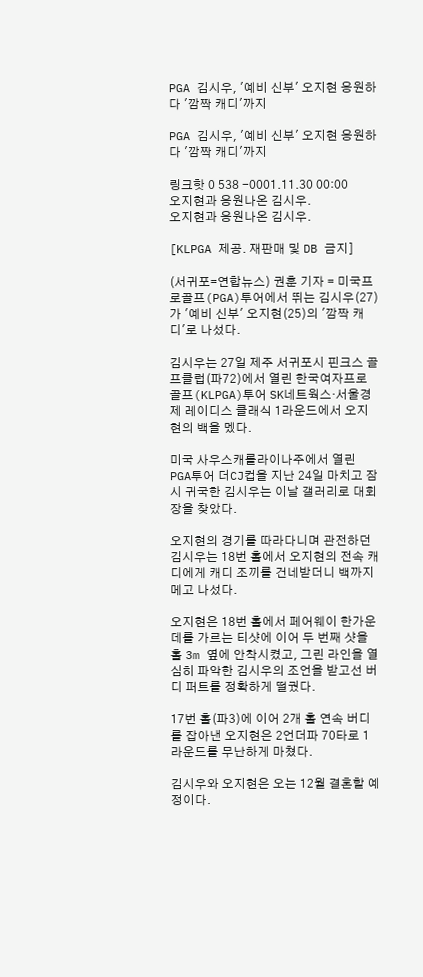PGA 김시우, '예비 신부' 오지현 응원하다 '깜짝 캐디'까지

PGA 김시우, '예비 신부' 오지현 응원하다 '깜짝 캐디'까지

링크핫 0 538 -0001.11.30 00:00
오지현과 응원나온 김시우.
오지현과 응원나온 김시우.

[KLPGA 제공. 재판매 및 DB 금지]

(서귀포=연합뉴스) 권훈 기자 = 미국프로골프(PGA)투어에서 뛰는 김시우(27)가 '예비 신부' 오지현(25)의 '깜짝 캐디'로 나섰다.

김시우는 27일 제주 서귀포시 핀크스 골프클럽(파72)에서 열린 한국여자프로골프(KLPGA)투어 SK네트웍스·서울경제 레이디스 클래식 1라운드에서 오지현의 백을 멨다.

미국 사우스캐롤라이나주에서 열린 PGA투어 더CJ컵을 지난 24일 마치고 잠시 귀국한 김시우는 이날 갤러리로 대회장을 찾았다.

오지현의 경기를 따라다니며 관전하던 김시우는 18번 홀에서 오지현의 전속 캐디에게 캐디 조끼를 건네받더니 백까지 메고 나섰다.

오지현은 18번 홀에서 페어웨이 한가운데를 가르는 티샷에 이어 두 번째 샷을 홀 3m 옆에 안착시켰고, 그린 라인을 열심히 파악한 김시우의 조언을 받고선 버디 퍼트를 정확하게 떨궜다.

17번 홀(파3)에 이어 2개 홀 연속 버디를 잡아낸 오지현은 2언더파 70타로 1라운드를 무난하게 마쳤다.

김시우와 오지현은 오는 12월 결혼할 예정이다.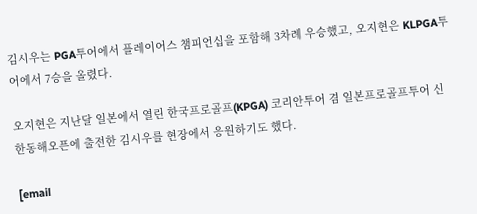김시우는 PGA투어에서 플레이어스 챔피언십을 포함해 3차례 우승했고, 오지현은 KLPGA투어에서 7승을 올렸다.

오지현은 지난달 일본에서 열린 한국프로골프(KPGA) 코리안투어 겸 일본프로골프투어 신한동해오픈에 출전한 김시우를 현장에서 응원하기도 했다.

[email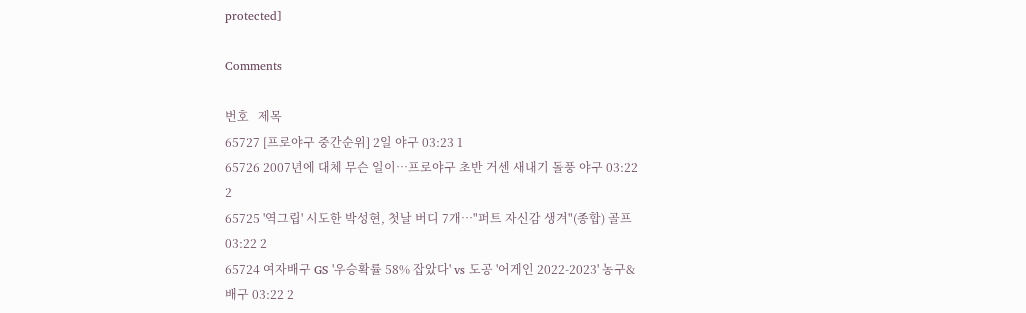protected]

Comments

번호   제목
65727 [프로야구 중간순위] 2일 야구 03:23 1
65726 2007년에 대체 무슨 일이…프로야구 초반 거센 새내기 돌풍 야구 03:22 2
65725 '역그립' 시도한 박성현, 첫날 버디 7개…"퍼트 자신감 생겨"(종합) 골프 03:22 2
65724 여자배구 GS '우승확률 58% 잡았다' vs 도공 '어게인 2022-2023' 농구&배구 03:22 2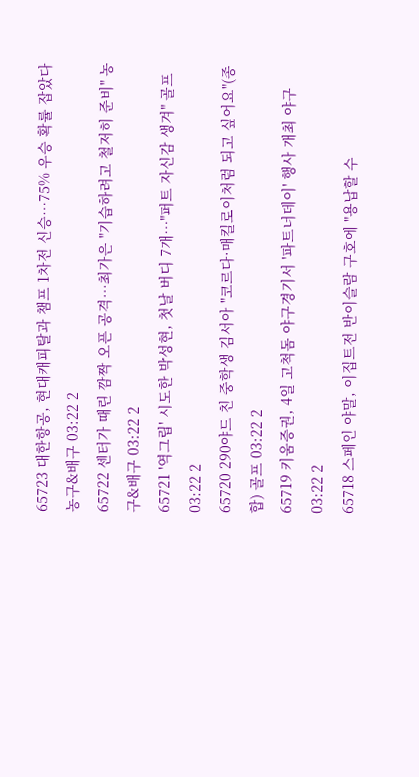65723 대한항공, 현대캐피탈과 챔프 1차전 신승…75% 우승 확률 잡았다 농구&배구 03:22 2
65722 센터가 때린 깜짝 오픈 공격…최가은 "기습하려고 철저히 준비" 농구&배구 03:22 2
65721 '역그립' 시도한 박성현, 첫날 버디 7개…"퍼트 자신감 생겨" 골프 03:22 2
65720 290야드 친 중학생 김서아 "코르다·매킬로이처럼 되고 싶어요"(종합) 골프 03:22 2
65719 키움증권, 4일 고척돔 야구경기서 '파트너데이' 행사 개최 야구 03:22 2
65718 스페인 야말, 이집트전 반이슬람 구호에 "용납할 수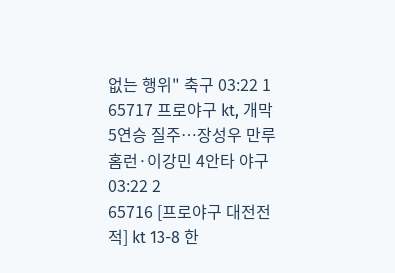없는 행위" 축구 03:22 1
65717 프로야구 kt, 개막 5연승 질주…장성우 만루 홈런·이강민 4안타 야구 03:22 2
65716 [프로야구 대전전적] kt 13-8 한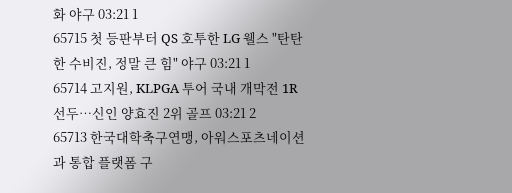화 야구 03:21 1
65715 첫 등판부터 QS 호투한 LG 웰스 "탄탄한 수비진, 정말 큰 힘" 야구 03:21 1
65714 고지원, KLPGA 투어 국내 개막전 1R 선두…신인 양효진 2위 골프 03:21 2
65713 한국대학축구연맹, 아워스포츠네이션과 통합 플랫폼 구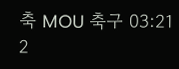축 MOU 축구 03:21 2